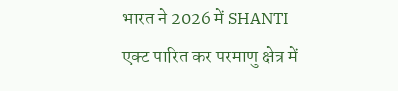भारत ने 2026 में SHANTI एक्ट पारित कर परमाणु क्षेत्र में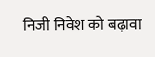निजी निवेश को बढ़ावा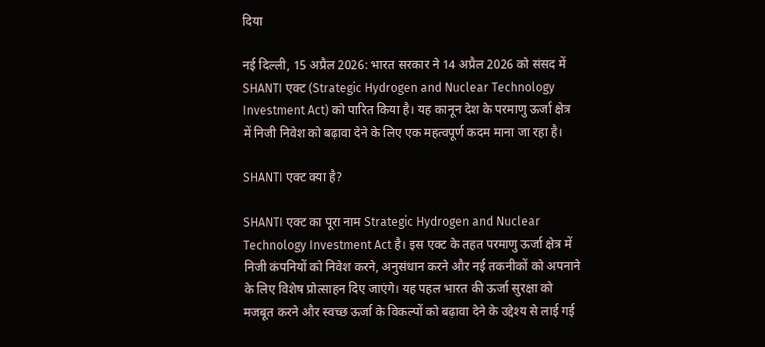दिया

नई दिल्ली, 15 अप्रैल 2026: भारत सरकार ने 14 अप्रैल 2026 को संसद में SHANTI एक्ट (Strategic Hydrogen and Nuclear Technology Investment Act) को पारित किया है। यह कानून देश के परमाणु ऊर्जा क्षेत्र में निजी निवेश को बढ़ावा देने के लिए एक महत्वपूर्ण कदम माना जा रहा है।

SHANTI एक्ट क्या है?

SHANTI एक्ट का पूरा नाम Strategic Hydrogen and Nuclear Technology Investment Act है। इस एक्ट के तहत परमाणु ऊर्जा क्षेत्र में निजी कंपनियों को निवेश करने, अनुसंधान करने और नई तकनीकों को अपनाने के लिए विशेष प्रोत्साहन दिए जाएंगे। यह पहल भारत की ऊर्जा सुरक्षा को मजबूत करने और स्वच्छ ऊर्जा के विकल्पों को बढ़ावा देने के उद्देश्य से लाई गई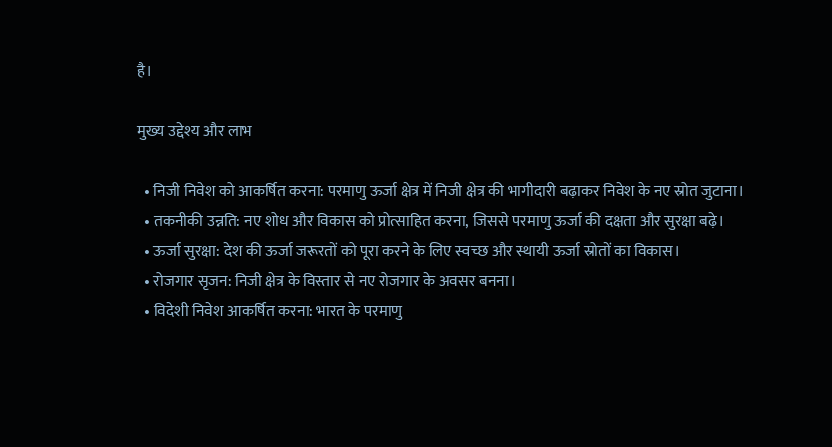है।

मुख्य उद्देश्य और लाभ

  • निजी निवेश को आकर्षित करना: परमाणु ऊर्जा क्षेत्र में निजी क्षेत्र की भागीदारी बढ़ाकर निवेश के नए स्रोत जुटाना।
  • तकनीकी उन्नति: नए शोध और विकास को प्रोत्साहित करना, जिससे परमाणु ऊर्जा की दक्षता और सुरक्षा बढ़े।
  • ऊर्जा सुरक्षा: देश की ऊर्जा जरूरतों को पूरा करने के लिए स्वच्छ और स्थायी ऊर्जा स्रोतों का विकास।
  • रोजगार सृजन: निजी क्षेत्र के विस्तार से नए रोजगार के अवसर बनना।
  • विदेशी निवेश आकर्षित करना: भारत के परमाणु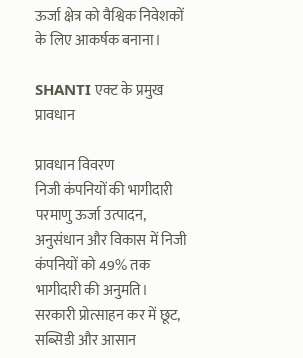ऊर्जा क्षेत्र को वैश्विक निवेशकों के लिए आकर्षक बनाना।

SHANTI एक्ट के प्रमुख प्रावधान

प्रावधान विवरण
निजी कंपनियों की भागीदारी परमाणु ऊर्जा उत्पादन, अनुसंधान और विकास में निजी कंपनियों को 49% तक भागीदारी की अनुमति।
सरकारी प्रोत्साहन कर में छूट, सब्सिडी और आसान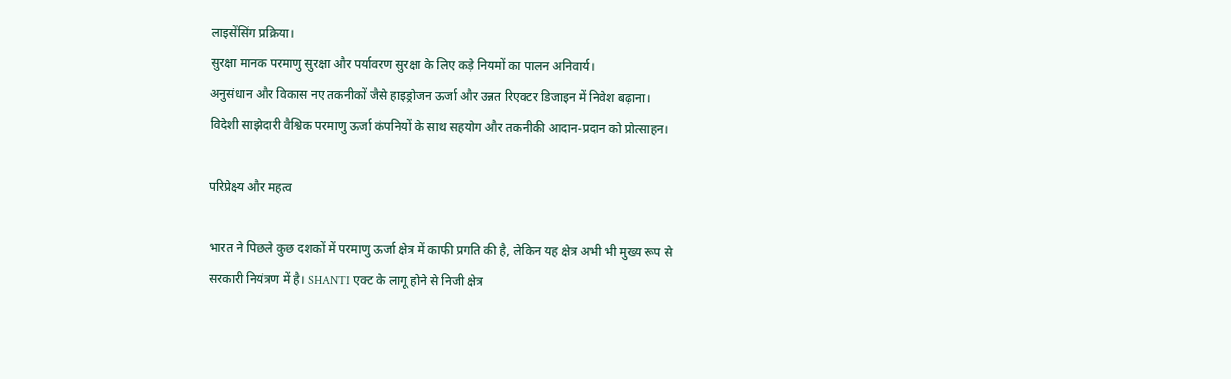लाइसेंसिंग प्रक्रिया।
सुरक्षा मानक परमाणु सुरक्षा और पर्यावरण सुरक्षा के लिए कड़े नियमों का पालन अनिवार्य।
अनुसंधान और विकास नए तकनीकों जैसे हाइड्रोजन ऊर्जा और उन्नत रिएक्टर डिजाइन में निवेश बढ़ाना।
विदेशी साझेदारी वैश्विक परमाणु ऊर्जा कंपनियों के साथ सहयोग और तकनीकी आदान-प्रदान को प्रोत्साहन।

परिप्रेक्ष्य और महत्व

भारत ने पिछले कुछ दशकों में परमाणु ऊर्जा क्षेत्र में काफी प्रगति की है, लेकिन यह क्षेत्र अभी भी मुख्य रूप से सरकारी नियंत्रण में है। SHANTI एक्ट के लागू होने से निजी क्षेत्र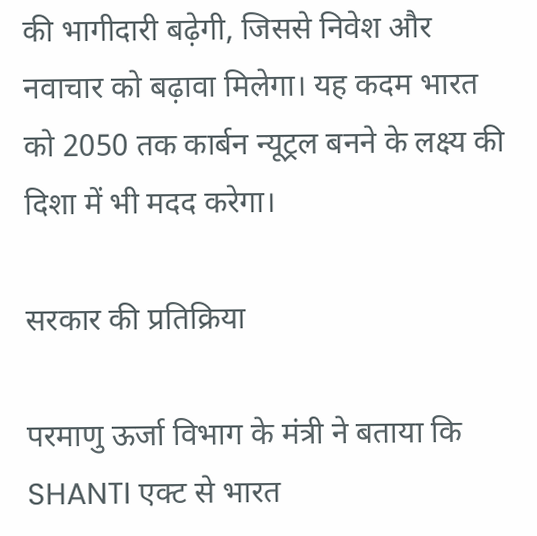की भागीदारी बढ़ेगी, जिससे निवेश और नवाचार को बढ़ावा मिलेगा। यह कदम भारत को 2050 तक कार्बन न्यूट्रल बनने के लक्ष्य की दिशा में भी मदद करेगा।

सरकार की प्रतिक्रिया

परमाणु ऊर्जा विभाग के मंत्री ने बताया कि SHANTI एक्ट से भारत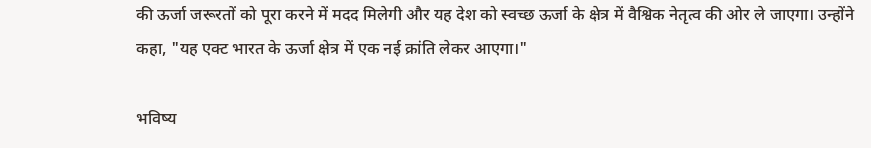की ऊर्जा जरूरतों को पूरा करने में मदद मिलेगी और यह देश को स्वच्छ ऊर्जा के क्षेत्र में वैश्विक नेतृत्व की ओर ले जाएगा। उन्होंने कहा, "यह एक्ट भारत के ऊर्जा क्षेत्र में एक नई क्रांति लेकर आएगा।"

भविष्य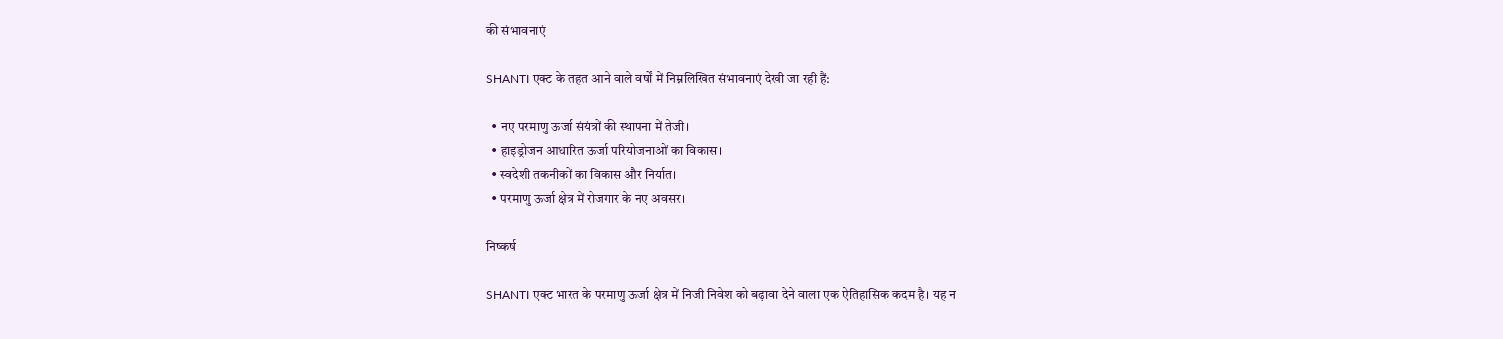की संभावनाएं

SHANTI एक्ट के तहत आने वाले वर्षों में निम्नलिखित संभावनाएं देखी जा रही हैं:

  • नए परमाणु ऊर्जा संयंत्रों की स्थापना में तेजी।
  • हाइड्रोजन आधारित ऊर्जा परियोजनाओं का विकास।
  • स्वदेशी तकनीकों का विकास और निर्यात।
  • परमाणु ऊर्जा क्षेत्र में रोजगार के नए अवसर।

निष्कर्ष

SHANTI एक्ट भारत के परमाणु ऊर्जा क्षेत्र में निजी निवेश को बढ़ावा देने वाला एक ऐतिहासिक कदम है। यह न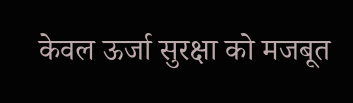केवल ऊर्जा सुरक्षा को मजबूत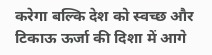करेगा बल्कि देश को स्वच्छ और टिकाऊ ऊर्जा की दिशा में आगे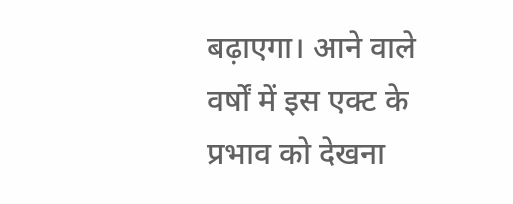बढ़ाएगा। आने वाले वर्षों में इस एक्ट के प्रभाव को देखना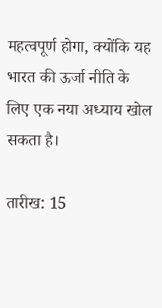महत्वपूर्ण होगा, क्योंकि यह भारत की ऊर्जा नीति के लिए एक नया अध्याय खोल सकता है।

तारीख: 15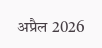अप्रैल 2026